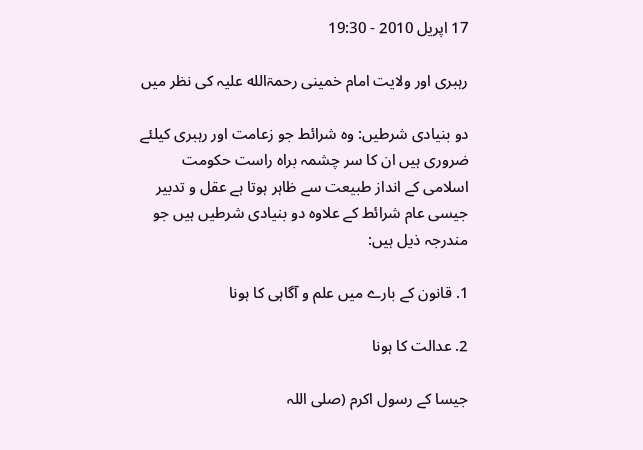17 اپریل 2010 - 19:30

رہبری اور ولایت امام خمینی رحمۃالله علیہ کی نظر میں

دو بنیادی شرطیں: وہ شرائط جو زعامت اور رہبری کیلئے ضروری ہیں ان کا سر چشمہ براہ راست حکومت اسلامی کے انداز طبیعت سے ظاہر ہوتا ہے عقل و تدبیر جیسی عام شرائط کے علاوہ دو بنیادی شرطیں ہیں جو مندرجہ ذیل ہیں:

1. قانون کے بارے میں علم و آگاہی کا ہونا

2. عدالت کا ہونا

جیسا کے رسول اکرم (صلی اللہ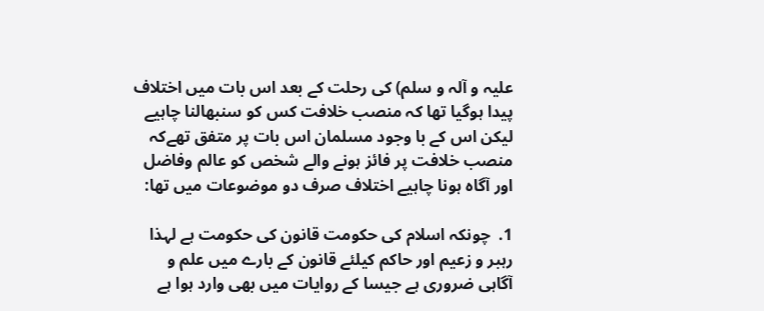علیہ و آلہ و سلم) کی رحلت کے بعد اس بات میں اختلاف پیدا ہوگیا تھا کہ منصب خلافت کس کو سنبھالنا چاہیے لیکن اس کے با وجود مسلمان اس بات پر متفق تھےکہ منصب خلافت پر فائز ہونے والے شخص کو عالم وفاضل اور آگاہ ہونا چاہیے اختلاف صرف دو موضوعات میں تھا:

1.  چونکہ اسلام کی حکومت قانون کی حکومت ہے لہذا رہبر و زعیم اور حاکم کیلئے قانون کے بارے میں علم و آگاہی ضروری ہے جیسا کے روایات میں بھی وارد ہوا ہے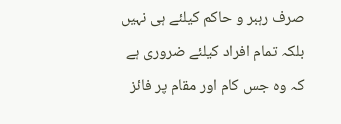صرف رہبر و حاکم کیلئے ہی نہیں بلکہ تمام افراد کیلئے ضروری ہے کہ وہ جس کام اور مقام پر فائز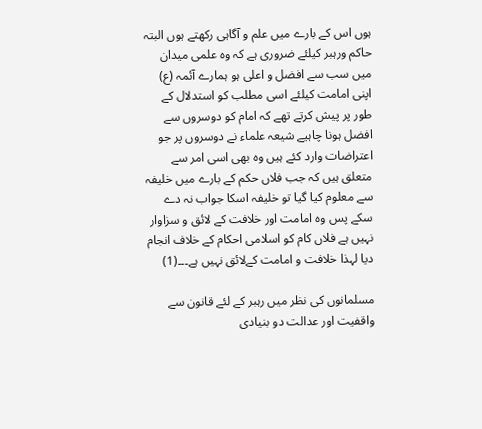ہوں اس کے بارے میں علم و آگاہی رکھتے ہوں البتہ حاکم ورہبر کیلئے ضروری ہے کہ وہ علمی میدان میں سب سے افضل و اعلی ہو ہمارے آئمہ (ع) اپنی امامت کیلئے اسی مطلب کو استدلال کے طور پر پیش کرتے تھے کہ امام کو دوسروں سے افضل ہونا چاہیے شیعہ علماء نے دوسروں پر جو اعتراضات وارد کئے ہیں وہ بھی اسی امر سے متعلق ہیں کہ جب فلاں حکم کے بارے میں خلیفہ سے معلوم کیا گیا تو خلیفہ اسکا جواب نہ دے سکے پس وہ امامت اور خلافت کے لائق و سزاوار نہیں ہے فلاں کام کو اسلامی احکام کے خلاف انجام دیا لہذا خلافت و امامت کےلائق نہیں ہے۔۔۔(1)

مسلمانوں کی نظر میں رہبر کے لئے قانون سے واقفیت اور عدالت دو بنیادی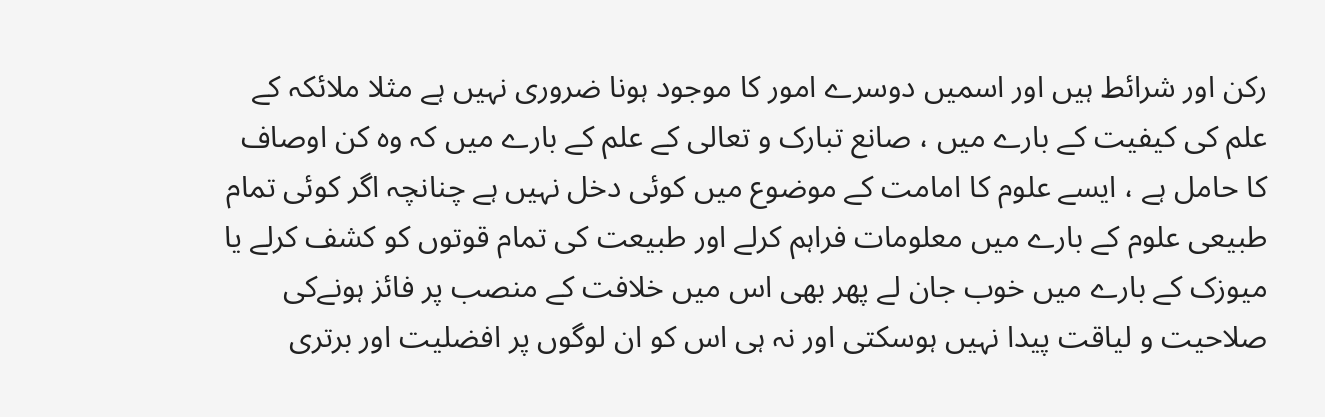رکن اور شرائط ہیں اور اسمیں دوسرے امور کا موجود ہونا ضروری نہیں ہے مثلا ملائکہ کے علم کی کیفیت کے بارے میں ، صانع تبارک و تعالی کے علم کے بارے میں کہ وہ کن اوصاف کا حامل ہے ، ایسے علوم کا امامت کے موضوع میں کوئی دخل نہیں ہے چنانچہ اگر کوئی تمام طبیعی علوم کے بارے میں معلومات فراہم کرلے اور طبیعت کی تمام قوتوں کو کشف کرلے یا میوزک کے بارے میں خوب جان لے پھر بھی اس میں خلافت کے منصب پر فائز ہونےکی صلاحیت و لیاقت پیدا نہیں ہوسکتی اور نہ ہی اس کو ان لوگوں پر افضلیت اور برتری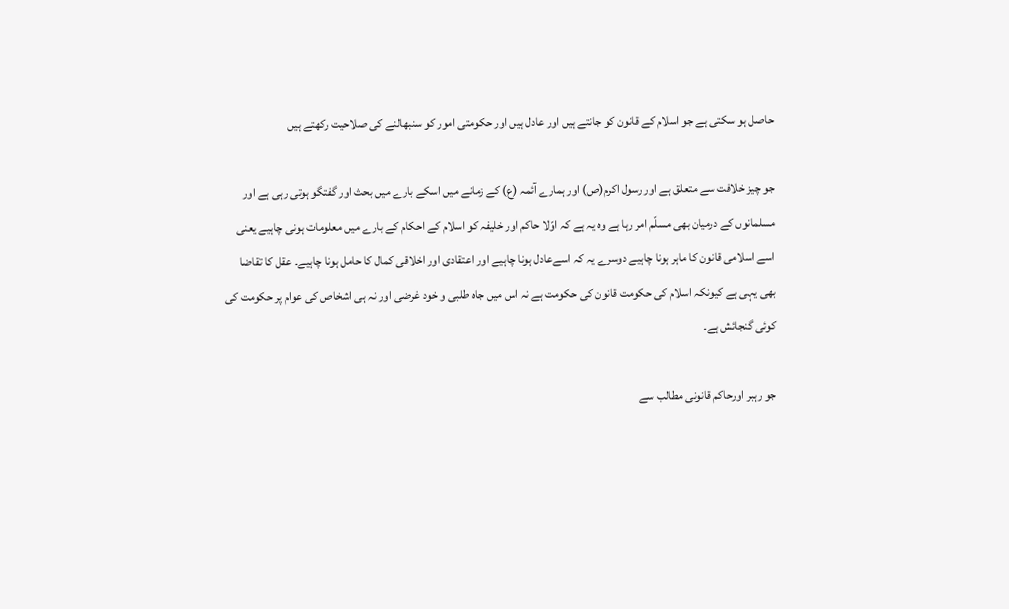حاصل ہو سکتی ہے جو اسلام کے قانون کو جانتے ہیں اور عادل ہیں اور حکومتی امور کو سنبھالنے کی صلاحیت رکھتے ہیں

جو چيز خلافت سے متعلق ہے اور رسول اکرم(ص) اور ہمارے آئمہ (ع) کے زمانے میں اسکے بارے میں بحث اور گفتگو ہوتی رہی ہے اور مسلمانوں کے درمیان بھی مسلّم امر رہا ہے وہ یہ ہے کہ اوّلا حاکم اور خلیفہ کو اسلام کے احکام کے بارے میں معلومات ہونی چاہیے یعنی اسے اسلامی قانون کا ماہر ہونا چاہیے دوسرے یہ کہ اسےعادل ہونا چاہیے اور اعتقادی اور اخلاقی کمال کا حامل ہونا چاہیے۔ عقل کا تقاضا بھی یہی ہے کیونکہ اسلام کی حکومت قانون کی حکومت ہے نہ اس میں جاہ طلبی و خود غرضی اور نہ ہی اشخاص کی عوام پر حکومت کی کوئی گنجائش ہے۔

جو رہبر اورحاکم قانونی مطالب سے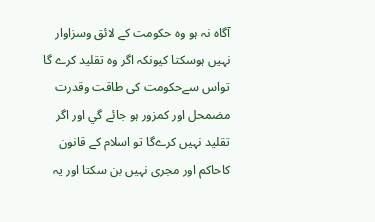آگاہ نہ ہو وہ حکومت کے لائق وسزاوار نہیں ہوسکتا کیونکہ اگر وہ تقلید کرے گا تواس سےحکومت کی طاقت وقدرت مضمحل اور کمزور ہو جائے گي اور اگر تقلید نہیں کرےگا تو اسلام کے قانون کاحاکم اور مجری نہیں بن سکتا اور یہ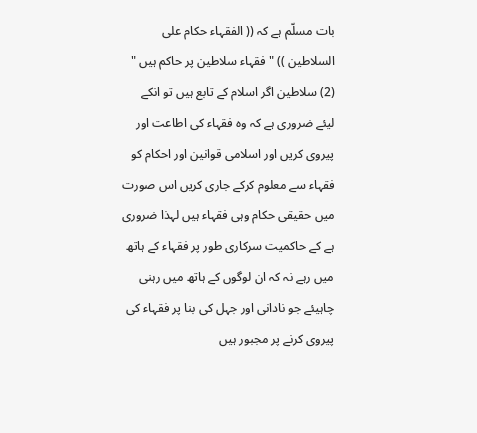بات مسلّم ہے کہ (( الفقہاء حکام علی السلاطین )) " فقہاء سلاطین پر حاکم ہیں " (2) سلاطین اگر اسلام کے تابع ہیں تو انکے لیئے ضروری ہے کہ وہ فقہاء کی اطاعت اور پیروی کریں اور اسلامی قوانین اور احکام کو فقہاء سے معلوم کرکے جاری کریں اس صورت میں حقیقی حکام وہی فقہاء ہیں لہذا ضروری ہے کے حاکمیت سرکاری طور پر فقہاء کے ہاتھ میں رہے نہ کہ ان لوگوں کے ہاتھ میں رہنی چاہیئے جو نادانی اور جہل کی بنا پر فقہاء کی پیروی کرنے پر مجبور ہیں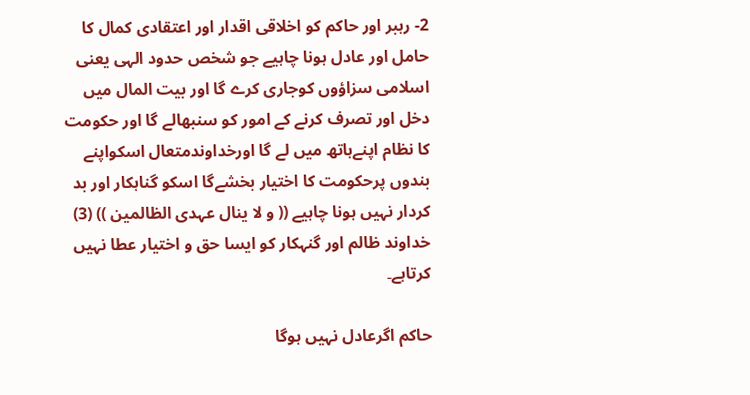2- رہبر اور حاکم کو اخلاقی اقدار اور اعتقادی کمال کا حامل اور عادل ہونا چاہیے جو شخص حدود الہی یعنی اسلامی سزاؤوں کوجاری کرے گا اور بیت المال میں دخل اور تصرف کرنے کے امور کو سنبھالے گا اور حکومت کا نظام اپنےہاتھ میں لے گا اورخداوندمتعال اسکواپنے بندوں پرحکومت کا اختیار بخشےگا اسکو گناہکار اور بد کردار نہیں ہونا چاہیے (( و لا ینال عہدی الظالمین )) (3) خداوند ظالم اور گنہکار کو ایسا حق و اختیار عطا نہيں کرتاہے۔

حاکم اگرعادل نہیں ہوگا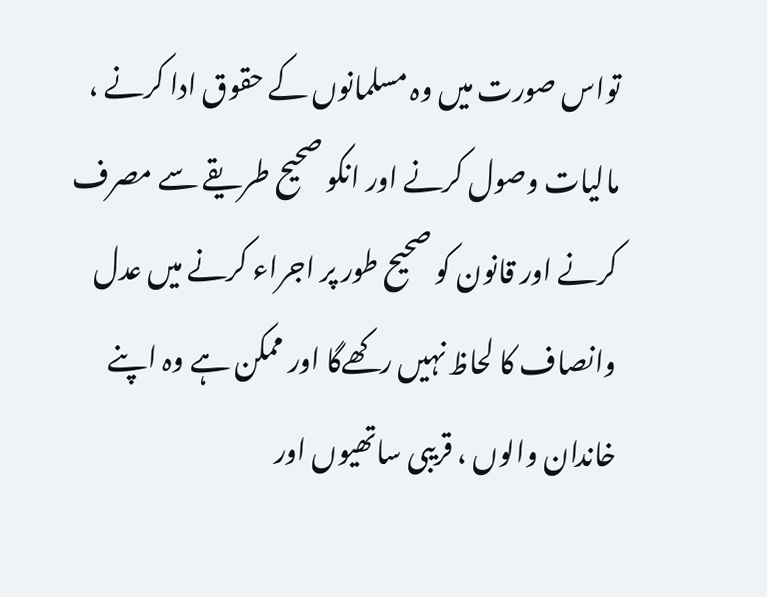تواس صورت میں وہ مسلمانوں کے حقوق ادا کرنے ، مالیات وصول کرنے اور انکو صحیح طریقے سے مصرف کرنے اور قانون کو صحیح طور پر اجراء کرنے میں عدل وانصاف کا لحاظ نہیں رکھےگا اور ممکن ہے وہ اپنے خاندان والوں ، قریبی ساتھیوں اور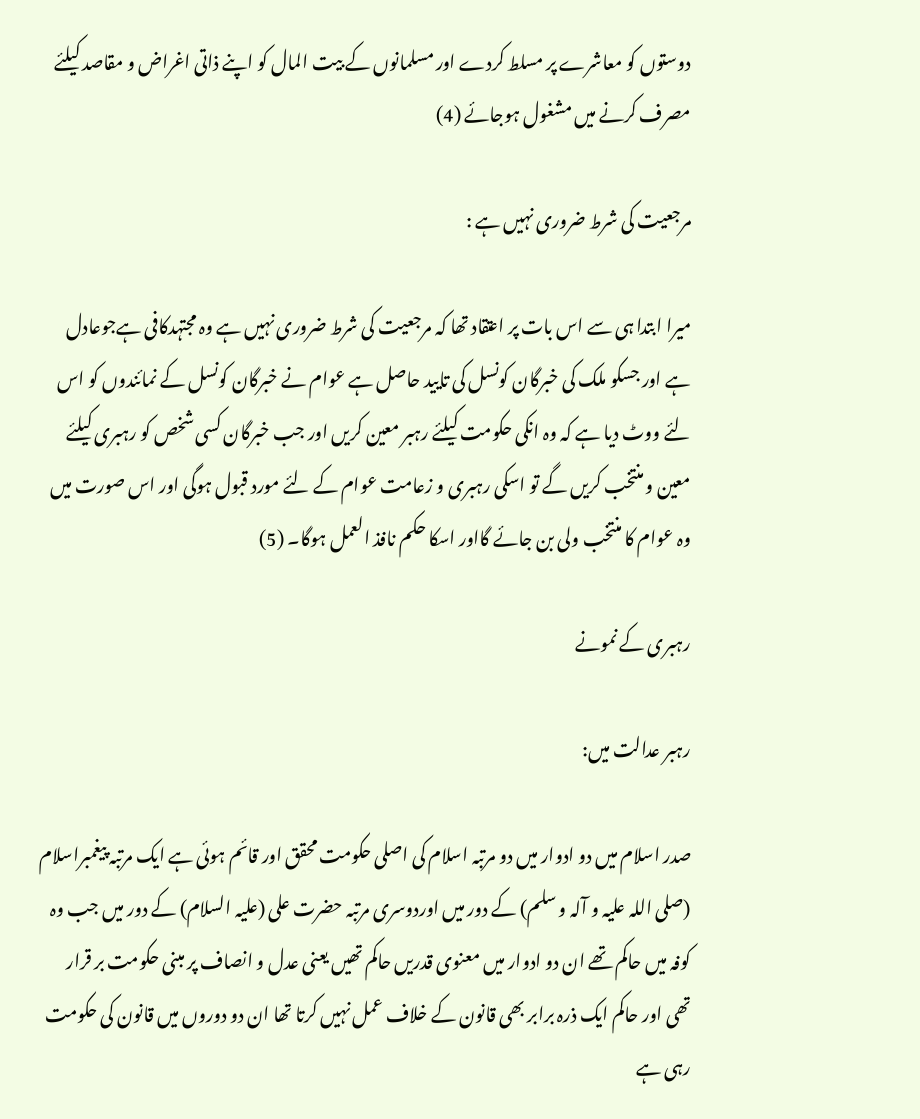دوستوں کو معاشرے پر مسلط کردے اور مسلمانوں کے بیت المال کو اپنے ذاتی اغراض و مقاصد کیلئے مصرف کرنے میں مشغول ہوجائے (4)

مرجعیت کی شرط ضروری نہیں ہے :

میرا ابتدا ہی سے اس بات پر اعتقاد تھا کہ مرجعیت کی شرط ضروری نہیں ہے وہ مجتہدکافی ہےجوعادل ہے اور جسکو ملک کی خبرگان کونسل کی تایید حاصل ہے عوام نے خبرگان کونسل کے نمائندوں کو اس لئے ووٹ دیا ہے کہ وہ انکی حکومت کیلئے رہبر معین کریں اور جب خبرگان کسی شخص کو رہبری کیلئے معین و منتخب کریں گے تو اسکی رہبری و زعامت عوام کے لئے مورد قبول ہوگی اور اس صورت میں وہ عوام کا منتخب ولی بن جائے گااور اسکا حکم نافذ العمل ہوگا۔ (5)

رہبری کے نمونے

رہبر عدالت میں:

صدر اسلام میں دو ادوار میں دو مرتبہ اسلام کی اصلی حکومت محقق اور قائم ہوئی ہے ایک مرتبہ پیغمبراسلام (صلی اللہ علیہ و آلہ و سلم) کے دور میں اوردوسری مرتبہ حضرت علی (علیہ السلام) کے دور میں جب وہ کوفہ میں حاکم تھے ان دو ادوار میں معنوی قدریں حاکم تھیں یعنی عدل و انصاف پر مبنی حکومت بر قرار تھی اور حاکم ایک ذرہ برابر بھی قانون کے خلاف عمل نہیں کرتا تھا ان دو دوروں میں قانون کی حکومت رہی ہے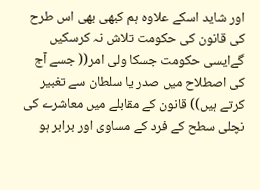اور شاید اسکے علاوہ ہم کبھی بھی اس طرح کی قانون کی حکومت تلاش نہ کرسکیں گےایسی حکومت جسکا ولی امر(( جسے آج کی اصطلاح میں صدر یا سلطان سے تغبیر کرتے ہیں)) قانون کے مقابلے میں معاشرے کی نچلی سطح کے فرد کے مساوی اور برابر ہو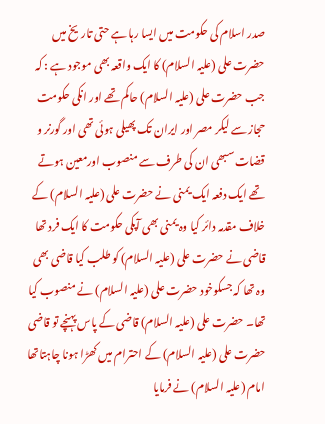صدر اسلام کی حکومت میں ایسا رہا ہے حتی تاریخ میں حضرت علی (علیہ السلام) کا ایک واقعہ بھی موجود ہے : کہ جب حضرت علی (علیہ السلام) حاکم تھے اور انکی حکومت حجاز سے لیکر مصر اور ایران تک پھیلی ہوئی تھی اور گورنر و قضات سبھی ان کی طرف سے منصوب اورمعین ہوتے تھے ایک دفعہ ایک یمنی نے حضرت علی (علیہ السلام) کے خلاف مقدمہ دائر کیا وہ یمنی بھی آپکی حکومت کا ایک فرد تھا قاضی نے حضرت علی (علیہ السلام) کو طلب کیا قاضی بھی وہ تھا کہ جسکوخود حضرت علی (علیہ السلام) نے منصوب کیا تھا۔ حضرت علی (علیہ السلام) قاضی کے پاس پہنچے تو قاضی حضرت علی (علیہ السلام) کے احترام میں کھڑا ہونا چاہتاتھا امام (علیہ السلام) نے فرمایا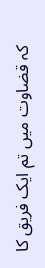کہ قضاوت میں تم ایک فریق کا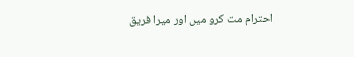احترام مت کرو میں اور میرا فریق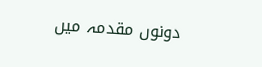دونوں مقدمہ میں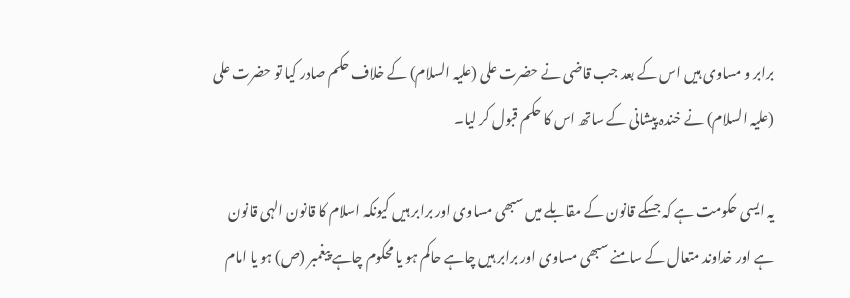برابر و مساوی ہیں اس کے بعد جب قاضی نے حضرت علی (علیہ السلام) کے خلاف حکم صادر کیا تو حضرت علی (علیہ السلام) نے خندہ پیشانی کے ساتھ اس کا حکم قبول کر لیا۔

یہ ایسی حکومت ہے کہ جسکے قانون کے مقابلے میں سبھی مساوی اور برابر ہیں کیونکہ اسلام کا قانون الہی قانون ہے اور خداوند متعال کے سامنے سبھی مساوی اور برابر ہیں چاہے حاکم ہو یا محکوم چاہے پیغمبر (ص) ہو یا امام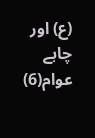(ع) اور چاہے عوام(6)